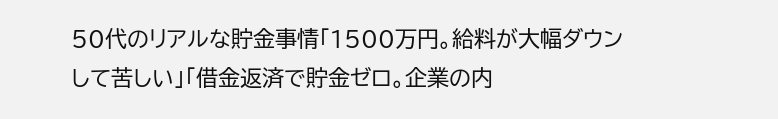50代のリアルな貯金事情「1500万円。給料が大幅ダウンして苦しい」「借金返済で貯金ゼロ。企業の内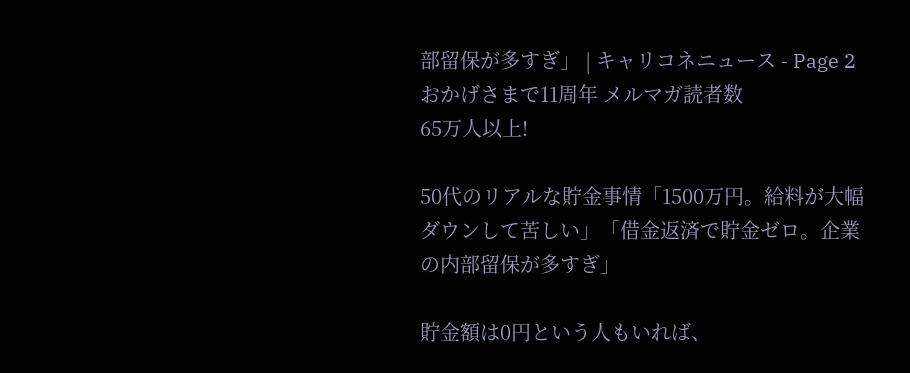部留保が多すぎ」 | キャリコネニュース - Page 2
おかげさまで11周年 メルマガ読者数
65万人以上!

50代のリアルな貯金事情「1500万円。給料が大幅ダウンして苦しい」「借金返済で貯金ゼロ。企業の内部留保が多すぎ」

貯金額は0円という人もいれば、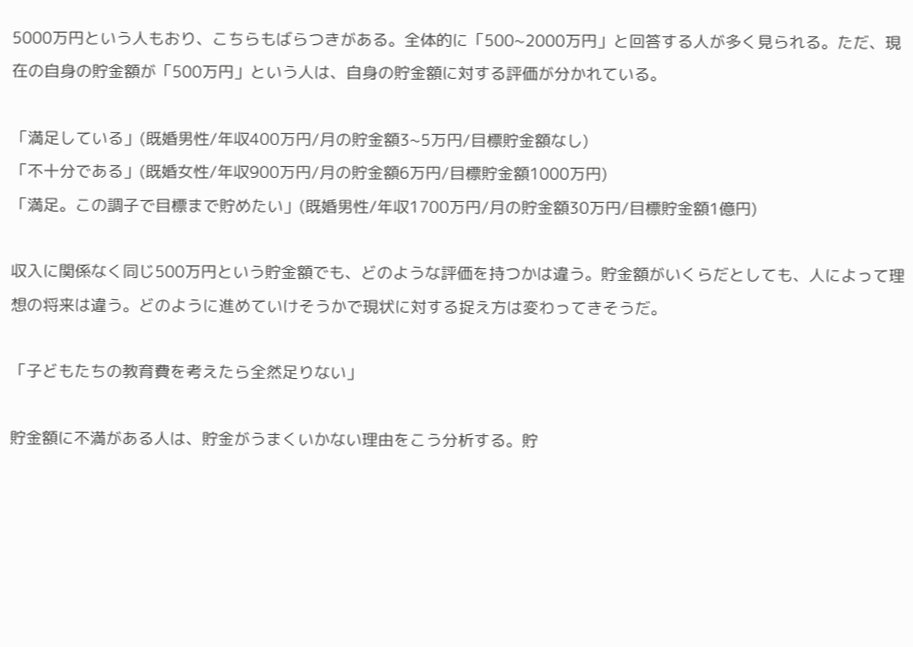5000万円という人もおり、こちらもばらつきがある。全体的に「500~2000万円」と回答する人が多く見られる。ただ、現在の自身の貯金額が「500万円」という人は、自身の貯金額に対する評価が分かれている。

「満足している」(既婚男性/年収400万円/月の貯金額3~5万円/目標貯金額なし)
「不十分である」(既婚女性/年収900万円/月の貯金額6万円/目標貯金額1000万円)
「満足。この調子で目標まで貯めたい」(既婚男性/年収1700万円/月の貯金額30万円/目標貯金額1億円)

収入に関係なく同じ500万円という貯金額でも、どのような評価を持つかは違う。貯金額がいくらだとしても、人によって理想の将来は違う。どのように進めていけそうかで現状に対する捉え方は変わってきそうだ。

「子どもたちの教育費を考えたら全然足りない」

貯金額に不満がある人は、貯金がうまくいかない理由をこう分析する。貯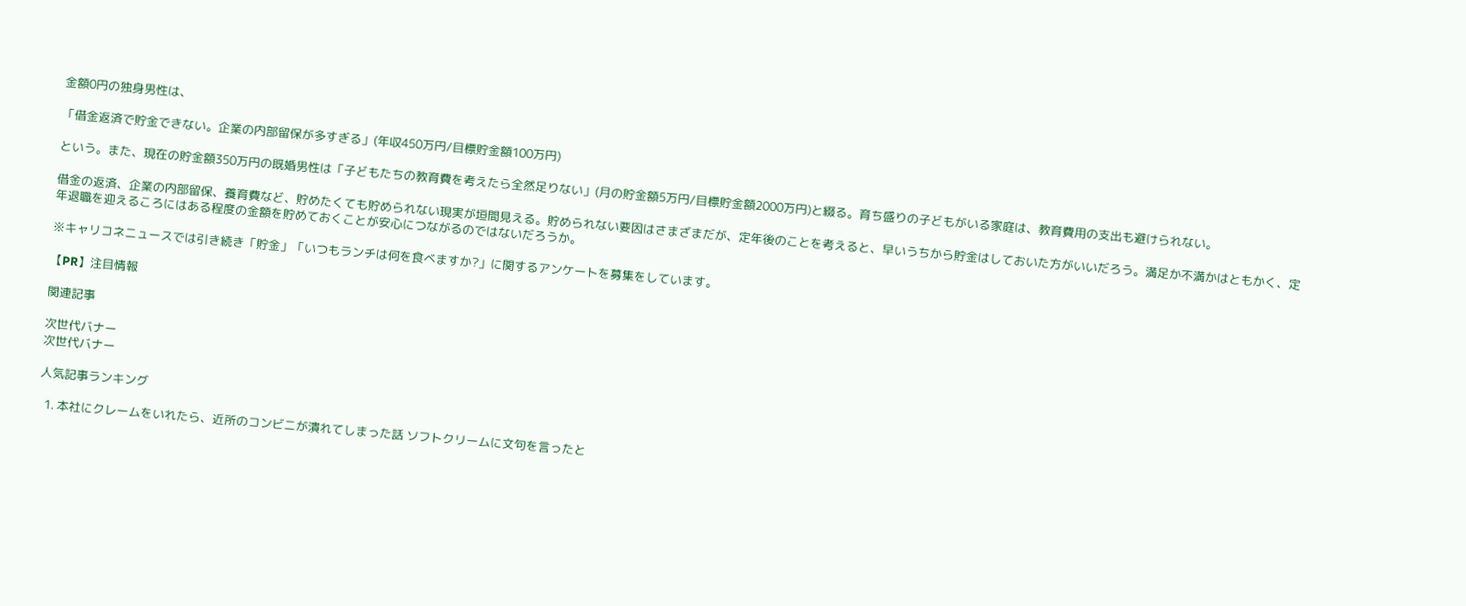金額0円の独身男性は、

「借金返済で貯金できない。企業の内部留保が多すぎる」(年収450万円/目標貯金額100万円)

という。また、現在の貯金額350万円の既婚男性は「子どもたちの教育費を考えたら全然足りない」(月の貯金額5万円/目標貯金額2000万円)と綴る。育ち盛りの子どもがいる家庭は、教育費用の支出も避けられない。

借金の返済、企業の内部留保、養育費など、貯めたくても貯められない現実が垣間見える。貯められない要因はさまざまだが、定年後のことを考えると、早いうちから貯金はしておいた方がいいだろう。満足か不満かはともかく、定年退職を迎えるころにはある程度の金額を貯めておくことが安心につながるのではないだろうか。

※キャリコネニュースでは引き続き「貯金」「いつもランチは何を食べますか?」に関するアンケートを募集をしています。

【PR】注目情報

関連記事

次世代バナー
次世代バナー

人気記事ランキング

  1. 本社にクレームをいれたら、近所のコンビニが潰れてしまった話 ソフトクリームに文句を言ったと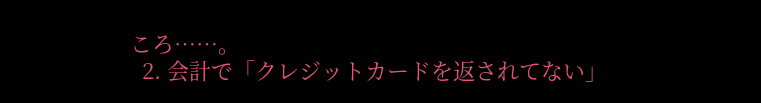ころ……。
  2. 会計で「クレジットカードを返されてない」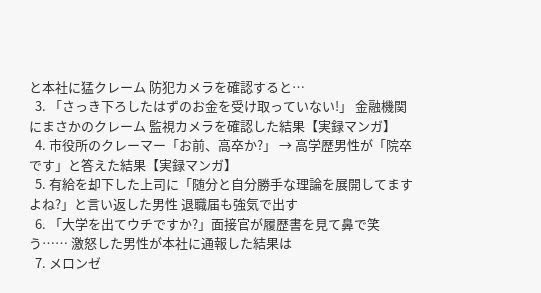と本社に猛クレーム 防犯カメラを確認すると…
  3. 「さっき下ろしたはずのお金を受け取っていない!」 金融機関にまさかのクレーム 監視カメラを確認した結果【実録マンガ】
  4. 市役所のクレーマー「お前、高卒か?」 → 高学歴男性が「院卒です」と答えた結果【実録マンガ】
  5. 有給を却下した上司に「随分と自分勝手な理論を展開してますよね?」と言い返した男性 退職届も強気で出す
  6. 「大学を出てウチですか?」面接官が履歴書を見て鼻で笑う…… 激怒した男性が本社に通報した結果は
  7. メロンゼ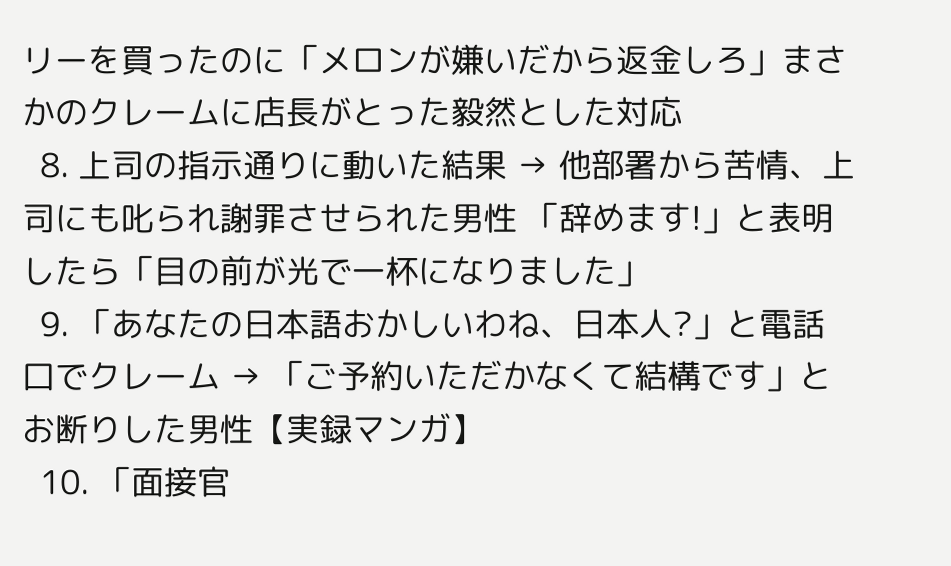リーを買ったのに「メロンが嫌いだから返金しろ」まさかのクレームに店長がとった毅然とした対応
  8. 上司の指示通りに動いた結果 → 他部署から苦情、上司にも叱られ謝罪させられた男性 「辞めます!」と表明したら「目の前が光で一杯になりました」
  9. 「あなたの日本語おかしいわね、日本人?」と電話口でクレーム → 「ご予約いただかなくて結構です」とお断りした男性【実録マンガ】
  10. 「面接官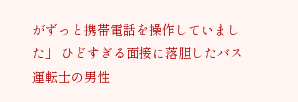がずっと携帯電話を操作していました」 ひどすぎる面接に落胆したバス運転士の男性